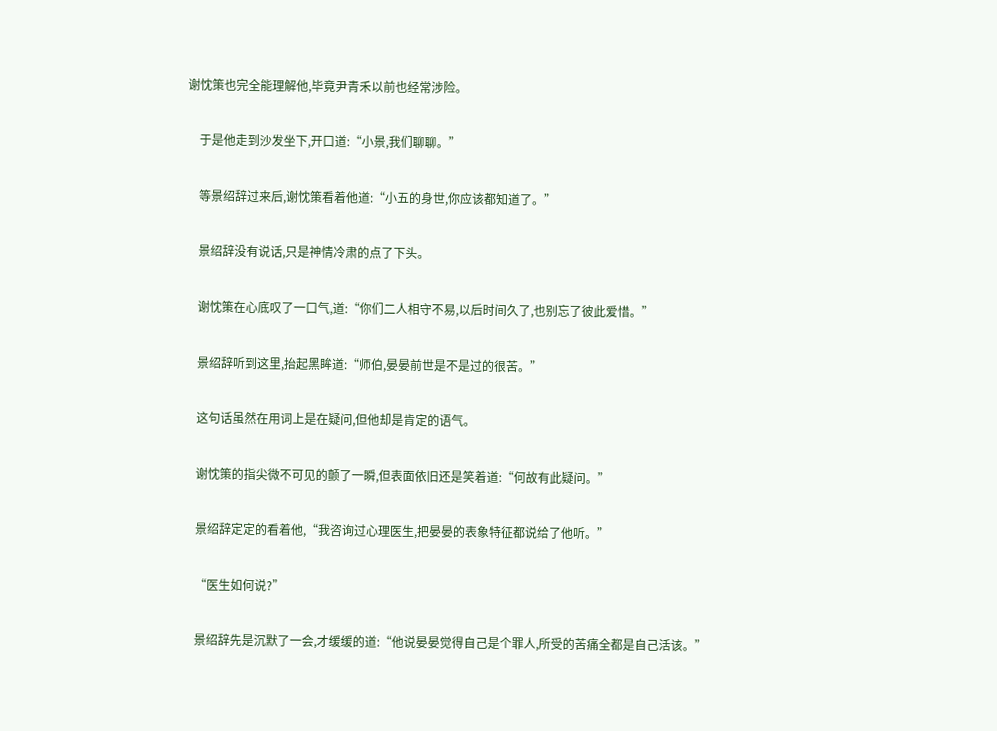谢忱策也完全能理解他,毕竟尹青禾以前也经常涉险。

    于是他走到沙发坐下,开口道:“小景,我们聊聊。”

    等景绍辞过来后,谢忱策看着他道:“小五的身世,你应该都知道了。”

    景绍辞没有说话,只是神情冷肃的点了下头。

    谢忱策在心底叹了一口气,道:“你们二人相守不易,以后时间久了,也别忘了彼此爱惜。”

    景绍辞听到这里,抬起黑眸道:“师伯,晏晏前世是不是过的很苦。”

    这句话虽然在用词上是在疑问,但他却是肯定的语气。

    谢忱策的指尖微不可见的颤了一瞬,但表面依旧还是笑着道:“何故有此疑问。”

    景绍辞定定的看着他,“我咨询过心理医生,把晏晏的表象特征都说给了他听。”

    “医生如何说?”

    景绍辞先是沉默了一会,才缓缓的道:“他说晏晏觉得自己是个罪人,所受的苦痛全都是自己活该。”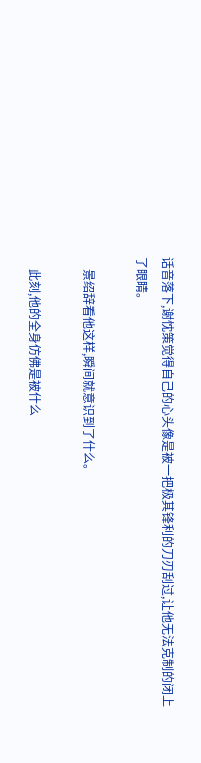话音落下,谢忱策觉得自己的心头像是被一把极其锋利的刀刃刮过,让他无法克制的闭上了眼睛。

    景绍辞看他这样,瞬间就意识到了什么。

    此刻,他的全身仿佛是被什么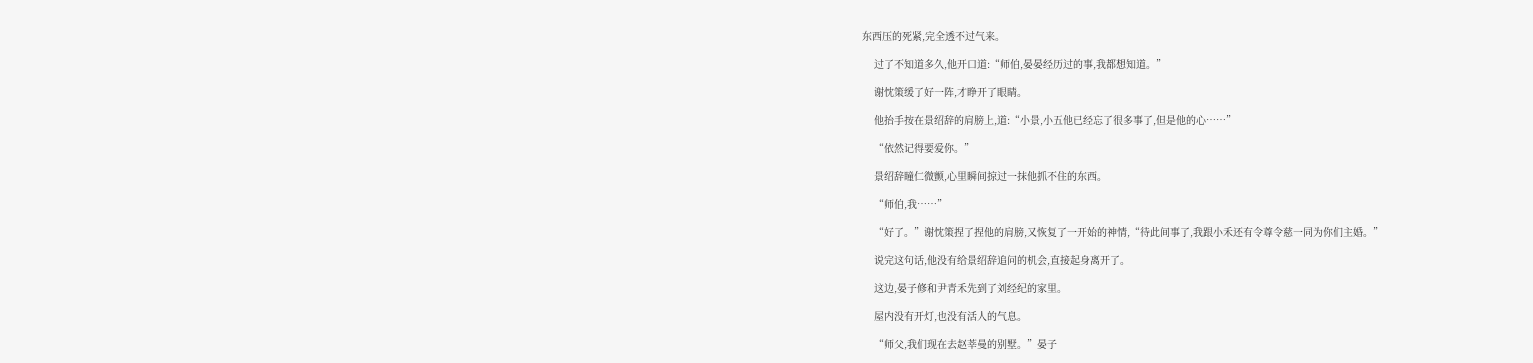东西压的死紧,完全透不过气来。

    过了不知道多久,他开口道:“师伯,晏晏经历过的事,我都想知道。”

    谢忱策缓了好一阵,才睁开了眼睛。

    他抬手按在景绍辞的肩膀上,道:“小景,小五他已经忘了很多事了,但是他的心……”

    “依然记得要爱你。”

    景绍辞瞳仁微颤,心里瞬间掠过一抹他抓不住的东西。

    “师伯,我……”

    “好了。”谢忱策捏了捏他的肩膀,又恢复了一开始的神情,“待此间事了,我跟小禾还有令尊令慈一同为你们主婚。”

    说完这句话,他没有给景绍辞追问的机会,直接起身离开了。

    这边,晏子修和尹青禾先到了刘经纪的家里。

    屋内没有开灯,也没有活人的气息。

    “师父,我们现在去赵莘曼的别墅。”晏子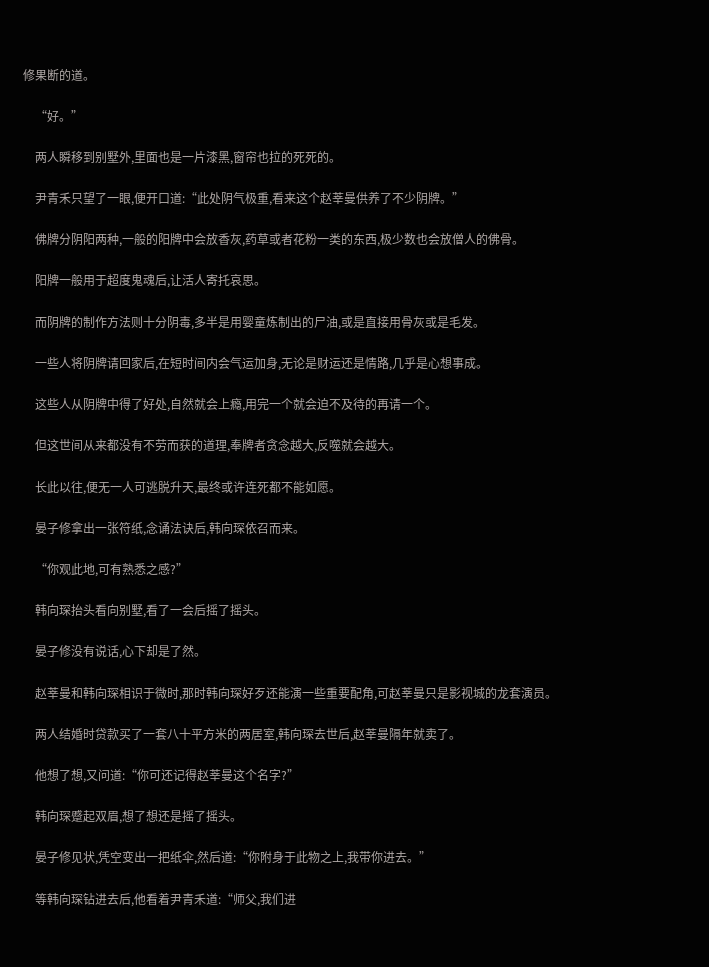修果断的道。

    “好。”

    两人瞬移到别墅外,里面也是一片漆黑,窗帘也拉的死死的。

    尹青禾只望了一眼,便开口道:“此处阴气极重,看来这个赵莘曼供养了不少阴牌。”

    佛牌分阴阳两种,一般的阳牌中会放香灰,药草或者花粉一类的东西,极少数也会放僧人的佛骨。

    阳牌一般用于超度鬼魂后,让活人寄托哀思。

    而阴牌的制作方法则十分阴毒,多半是用婴童炼制出的尸油,或是直接用骨灰或是毛发。

    一些人将阴牌请回家后,在短时间内会气运加身,无论是财运还是情路,几乎是心想事成。

    这些人从阴牌中得了好处,自然就会上瘾,用完一个就会迫不及待的再请一个。

    但这世间从来都没有不劳而获的道理,奉牌者贪念越大,反噬就会越大。

    长此以往,便无一人可逃脱升天,最终或许连死都不能如愿。

    晏子修拿出一张符纸,念诵法诀后,韩向琛依召而来。

    “你观此地,可有熟悉之感?”

    韩向琛抬头看向别墅,看了一会后摇了摇头。

    晏子修没有说话,心下却是了然。

    赵莘曼和韩向琛相识于微时,那时韩向琛好歹还能演一些重要配角,可赵莘曼只是影视城的龙套演员。

    两人结婚时贷款买了一套八十平方米的两居室,韩向琛去世后,赵莘曼隔年就卖了。

    他想了想,又问道:“你可还记得赵莘曼这个名字?”

    韩向琛蹙起双眉,想了想还是摇了摇头。

    晏子修见状,凭空变出一把纸伞,然后道:“你附身于此物之上,我带你进去。”

    等韩向琛钻进去后,他看着尹青禾道:“师父,我们进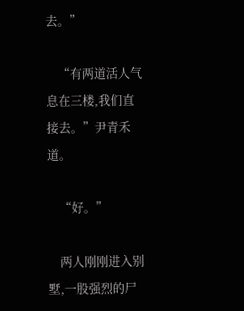去。”

    “有两道活人气息在三楼,我们直接去。”尹青禾道。

    “好。”

    两人刚刚进入别墅,一股强烈的尸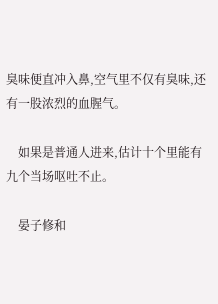臭味便直冲入鼻,空气里不仅有臭味,还有一股浓烈的血腥气。

    如果是普通人进来,估计十个里能有九个当场呕吐不止。

    晏子修和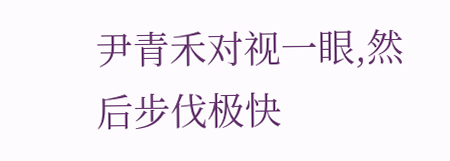尹青禾对视一眼,然后步伐极快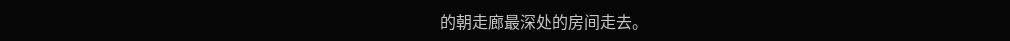的朝走廊最深处的房间走去。